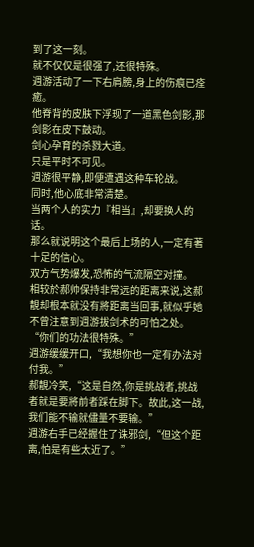到了这一刻。
就不仅仅是很强了,还很特殊。
週游活动了一下右肩膀,身上的伤痕已痊癒。
他脊背的皮肤下浮现了一道黑色剑影,那剑影在皮下鼓动。
剑心孕育的杀戮大道。
只是平时不可见。
週游很平静,即便遭遇这种车轮战。
同时,他心底非常清楚。
当两个人的实力『相当』,却要换人的话。
那么就说明这个最后上场的人,一定有著十足的信心。
双方气势爆发,恐怖的气流隔空对撞。
相较於郝帅保持非常远的距离来说,这郝靚却根本就没有將距离当回事,就似乎她不曾注意到週游拔剑术的可怕之处。
“你们的功法很特殊。”
週游缓缓开口,“我想你也一定有办法对付我。”
郝靚冷笑,“这是自然,你是挑战者,挑战者就是要將前者踩在脚下。故此,这一战,我们能不输就儘量不要输。”
週游右手已经握住了诛邪剑,“但这个距离,怕是有些太近了。”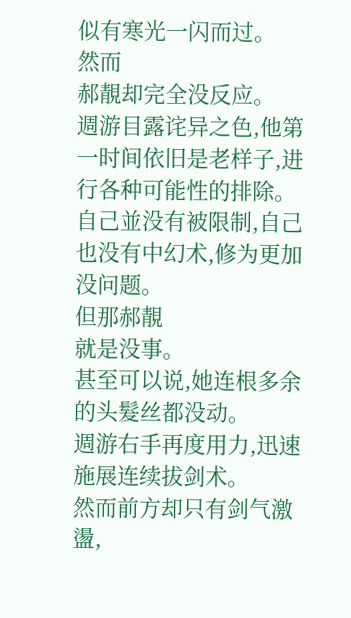似有寒光一闪而过。
然而
郝靚却完全没反应。
週游目露诧异之色,他第一时间依旧是老样子,进行各种可能性的排除。
自己並没有被限制,自己也没有中幻术,修为更加没问题。
但那郝靚
就是没事。
甚至可以说,她连根多余的头髮丝都没动。
週游右手再度用力,迅速施展连续拔剑术。
然而前方却只有剑气激盪,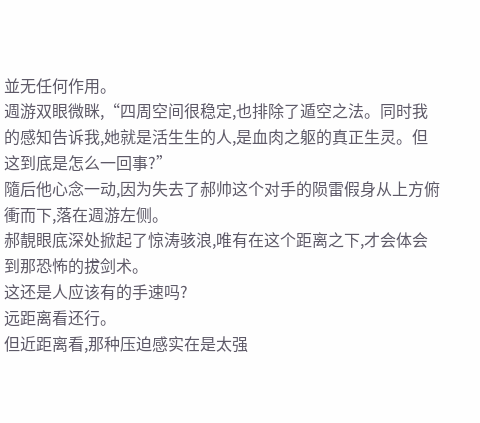並无任何作用。
週游双眼微眯,“四周空间很稳定,也排除了遁空之法。同时我的感知告诉我,她就是活生生的人,是血肉之躯的真正生灵。但这到底是怎么一回事?”
隨后他心念一动,因为失去了郝帅这个对手的陨雷假身从上方俯衝而下,落在週游左侧。
郝靚眼底深处掀起了惊涛骇浪,唯有在这个距离之下,才会体会到那恐怖的拔剑术。
这还是人应该有的手速吗?
远距离看还行。
但近距离看,那种压迫感实在是太强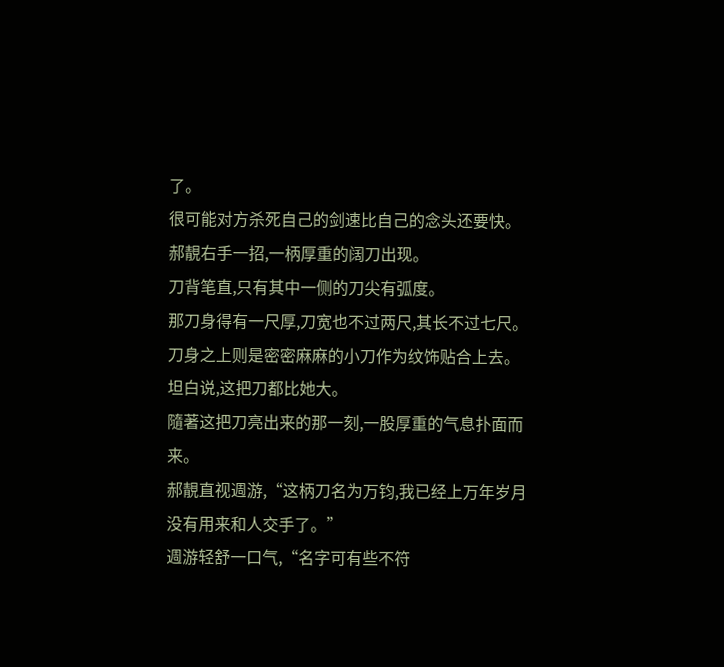了。
很可能对方杀死自己的剑速比自己的念头还要快。
郝靚右手一招,一柄厚重的阔刀出现。
刀背笔直,只有其中一侧的刀尖有弧度。
那刀身得有一尺厚,刀宽也不过两尺,其长不过七尺。
刀身之上则是密密麻麻的小刀作为纹饰贴合上去。
坦白说,这把刀都比她大。
隨著这把刀亮出来的那一刻,一股厚重的气息扑面而来。
郝靚直视週游,“这柄刀名为万钧,我已经上万年岁月没有用来和人交手了。”
週游轻舒一口气,“名字可有些不符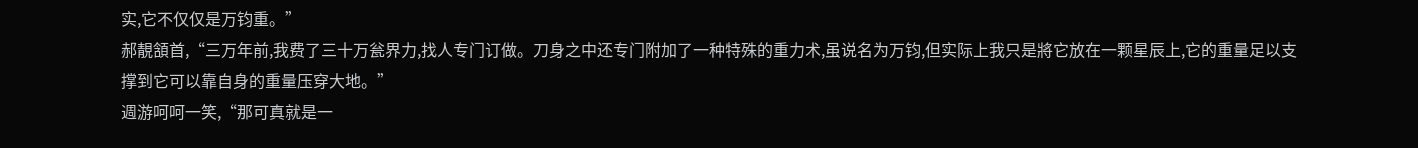实,它不仅仅是万钧重。”
郝靚頷首,“三万年前,我费了三十万瓮界力,找人专门订做。刀身之中还专门附加了一种特殊的重力术,虽说名为万钧,但实际上我只是將它放在一颗星辰上,它的重量足以支撑到它可以靠自身的重量压穿大地。”
週游呵呵一笑,“那可真就是一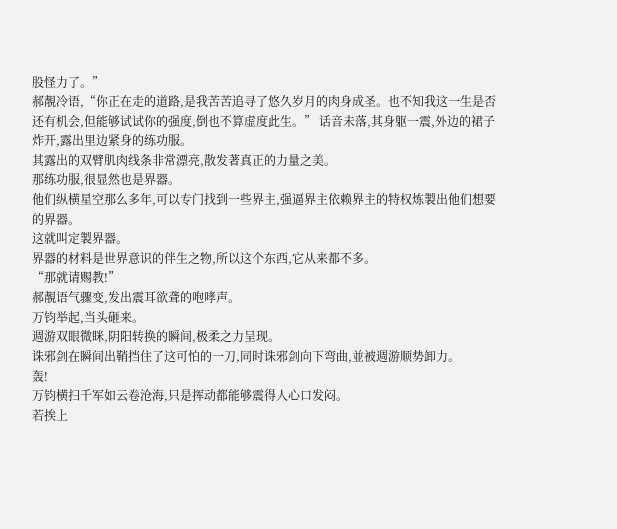股怪力了。”
郝靚冷语,“你正在走的道路,是我苦苦追寻了悠久岁月的肉身成圣。也不知我这一生是否还有机会,但能够试试你的强度,倒也不算虚度此生。” 话音未落,其身躯一震,外边的裙子炸开,露出里边紧身的练功服。
其露出的双臂肌肉线条非常漂亮,散发著真正的力量之美。
那练功服,很显然也是界器。
他们纵横星空那么多年,可以专门找到一些界主,强逼界主依赖界主的特权炼製出他们想要的界器。
这就叫定製界器。
界器的材料是世界意识的伴生之物,所以这个东西,它从来都不多。
“那就请赐教!”
郝靚语气骤变,发出震耳欲聋的咆哮声。
万钧举起,当头砸来。
週游双眼微眯,阴阳转换的瞬间,极柔之力呈现。
诛邪剑在瞬间出鞘挡住了这可怕的一刀,同时诛邪剑向下弯曲,並被週游顺势卸力。
轰!
万钧横扫千军如云卷沧海,只是挥动都能够震得人心口发闷。
若挨上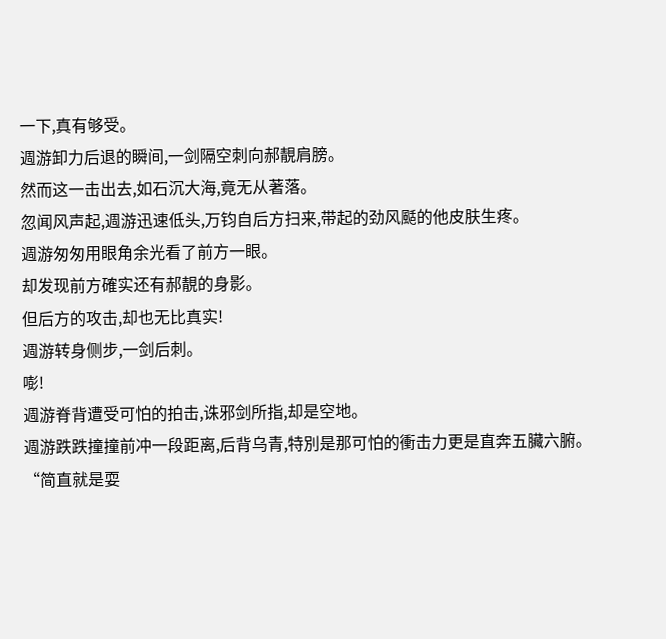一下,真有够受。
週游卸力后退的瞬间,一剑隔空刺向郝靚肩膀。
然而这一击出去,如石沉大海,竟无从著落。
忽闻风声起,週游迅速低头,万钧自后方扫来,带起的劲风颳的他皮肤生疼。
週游匆匆用眼角余光看了前方一眼。
却发现前方確实还有郝靚的身影。
但后方的攻击,却也无比真实!
週游转身侧步,一剑后刺。
嘭!
週游脊背遭受可怕的拍击,诛邪剑所指,却是空地。
週游跌跌撞撞前冲一段距离,后背乌青,特別是那可怕的衝击力更是直奔五臟六腑。
“简直就是耍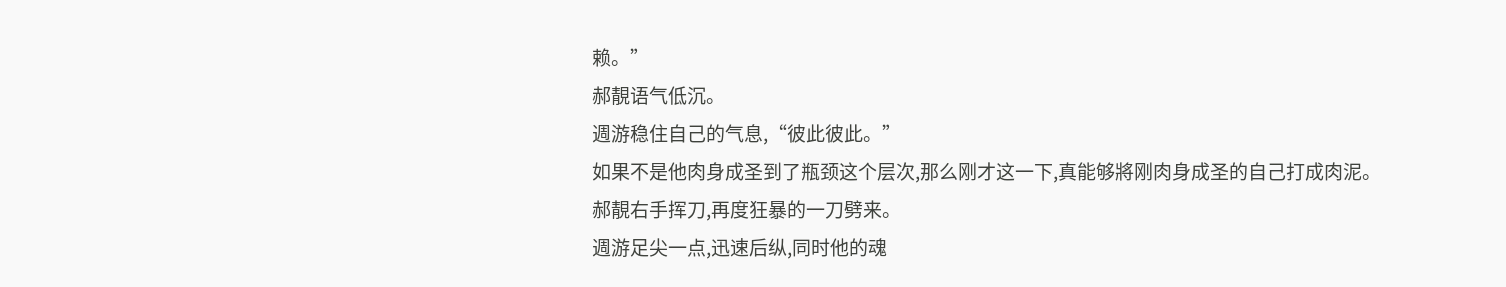赖。”
郝靚语气低沉。
週游稳住自己的气息,“彼此彼此。”
如果不是他肉身成圣到了瓶颈这个层次,那么刚才这一下,真能够將刚肉身成圣的自己打成肉泥。
郝靚右手挥刀,再度狂暴的一刀劈来。
週游足尖一点,迅速后纵,同时他的魂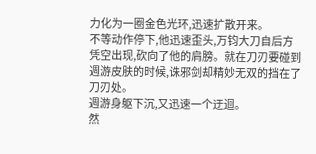力化为一圈金色光环,迅速扩散开来。
不等动作停下,他迅速歪头,万钧大刀自后方凭空出现,砍向了他的肩膀。就在刀刃要碰到週游皮肤的时候,诛邪剑却精妙无双的挡在了刀刃处。
週游身躯下沉,又迅速一个迂迴。
然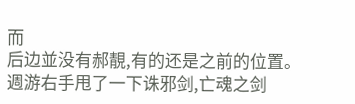而
后边並没有郝靚,有的还是之前的位置。
週游右手甩了一下诛邪剑,亡魂之剑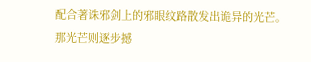配合著诛邪剑上的邪眼纹路散发出诡异的光芒。
那光芒则逐步撼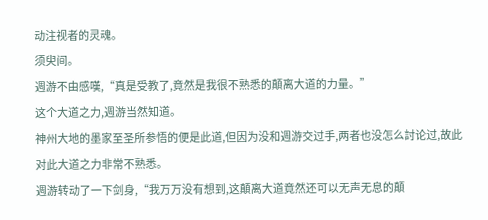动注视者的灵魂。
须臾间。
週游不由感嘆,“真是受教了,竟然是我很不熟悉的顛离大道的力量。”
这个大道之力,週游当然知道。
神州大地的墨家至圣所参悟的便是此道,但因为没和週游交过手,两者也没怎么討论过,故此对此大道之力非常不熟悉。
週游转动了一下剑身,“我万万没有想到,这顛离大道竟然还可以无声无息的顛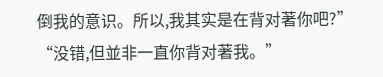倒我的意识。所以,我其实是在背对著你吧?”
“没错,但並非一直你背对著我。”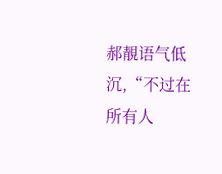郝靚语气低沉,“不过在所有人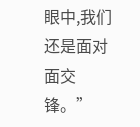眼中,我们还是面对面交锋。”